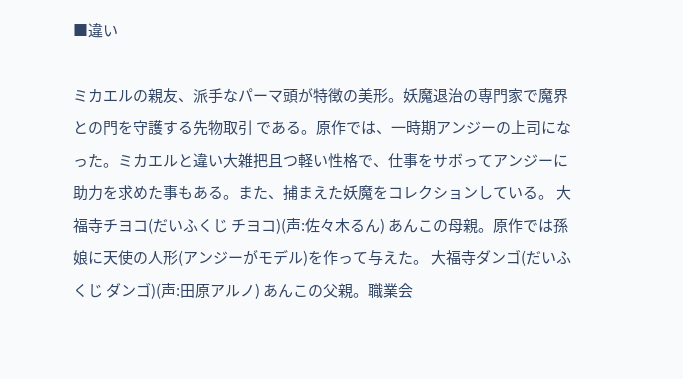■違い

ミカエルの親友、派手なパーマ頭が特徴の美形。妖魔退治の専門家で魔界との門を守護する先物取引 である。原作では、一時期アンジーの上司になった。ミカエルと違い大雑把且つ軽い性格で、仕事をサボってアンジーに助力を求めた事もある。また、捕まえた妖魔をコレクションしている。 大福寺チヨコ(だいふくじ チヨコ)(声:佐々木るん) あんこの母親。原作では孫娘に天使の人形(アンジーがモデル)を作って与えた。 大福寺ダンゴ(だいふくじ ダンゴ)(声:田原アルノ) あんこの父親。職業会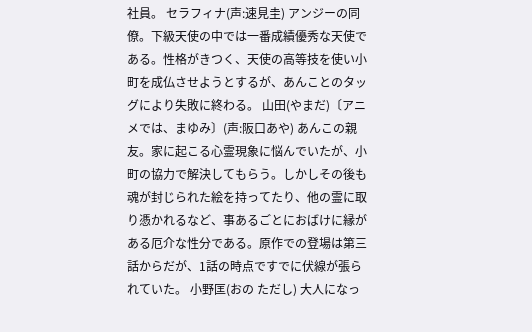社員。 セラフィナ(声:速見圭) アンジーの同僚。下級天使の中では一番成績優秀な天使である。性格がきつく、天使の高等技を使い小町を成仏させようとするが、あんことのタッグにより失敗に終わる。 山田(やまだ)〔アニメでは、まゆみ〕(声:阪口あや) あんこの親友。家に起こる心霊現象に悩んでいたが、小町の協力で解決してもらう。しかしその後も魂が封じられた絵を持ってたり、他の霊に取り憑かれるなど、事あるごとにおばけに縁がある厄介な性分である。原作での登場は第三話からだが、1話の時点ですでに伏線が張られていた。 小野匡(おの ただし) 大人になっ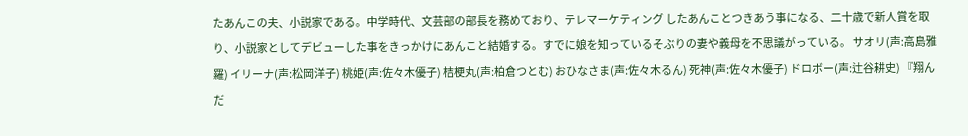たあんこの夫、小説家である。中学時代、文芸部の部長を務めており、テレマーケティング したあんことつきあう事になる、二十歳で新人賞を取り、小説家としてデビューした事をきっかけにあんこと結婚する。すでに娘を知っているそぶりの妻や義母を不思議がっている。 サオリ(声:高島雅羅) イリーナ(声:松岡洋子) 桃姫(声:佐々木優子) 桔梗丸(声:柏倉つとむ) おひなさま(声:佐々木るん) 死神(声:佐々木優子) ドロボー(声:辻谷耕史) 『翔んだ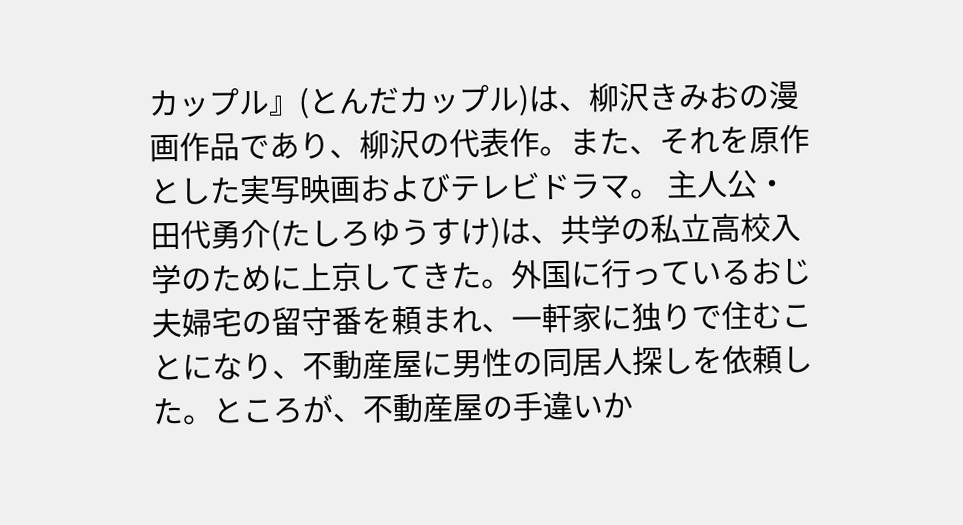カップル』(とんだカップル)は、柳沢きみおの漫画作品であり、柳沢の代表作。また、それを原作とした実写映画およびテレビドラマ。 主人公・田代勇介(たしろゆうすけ)は、共学の私立高校入学のために上京してきた。外国に行っているおじ夫婦宅の留守番を頼まれ、一軒家に独りで住むことになり、不動産屋に男性の同居人探しを依頼した。ところが、不動産屋の手違いか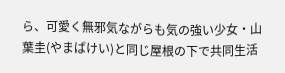ら、可愛く無邪気ながらも気の強い少女・山葉圭(やまばけい)と同じ屋根の下で共同生活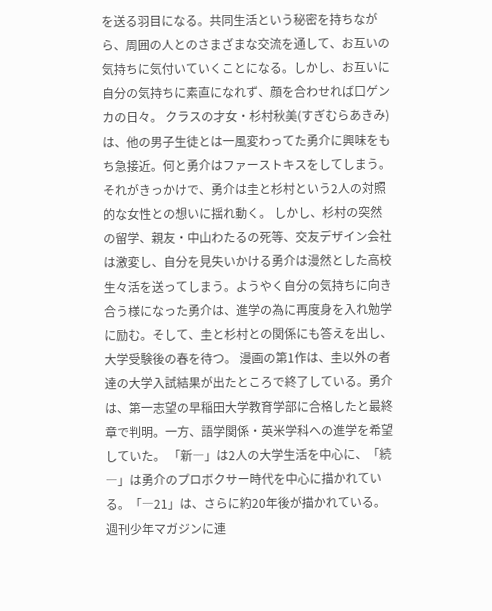を送る羽目になる。共同生活という秘密を持ちながら、周囲の人とのさまざまな交流を通して、お互いの気持ちに気付いていくことになる。しかし、お互いに自分の気持ちに素直になれず、顔を合わせれば口ゲンカの日々。 クラスの才女・杉村秋美(すぎむらあきみ)は、他の男子生徒とは一風変わってた勇介に興味をもち急接近。何と勇介はファーストキスをしてしまう。それがきっかけで、勇介は圭と杉村という2人の対照的な女性との想いに揺れ動く。 しかし、杉村の突然の留学、親友・中山わたるの死等、交友デザイン会社 は激変し、自分を見失いかける勇介は漫然とした高校生々活を送ってしまう。ようやく自分の気持ちに向き合う様になった勇介は、進学の為に再度身を入れ勉学に励む。そして、圭と杉村との関係にも答えを出し、大学受験後の春を待つ。 漫画の第1作は、圭以外の者達の大学入試結果が出たところで終了している。勇介は、第一志望の早稲田大学教育学部に合格したと最終章で判明。一方、語学関係・英米学科への進学を希望していた。 「新―」は2人の大学生活を中心に、「続―」は勇介のプロボクサー時代を中心に描かれている。「―21」は、さらに約20年後が描かれている。 週刊少年マガジンに連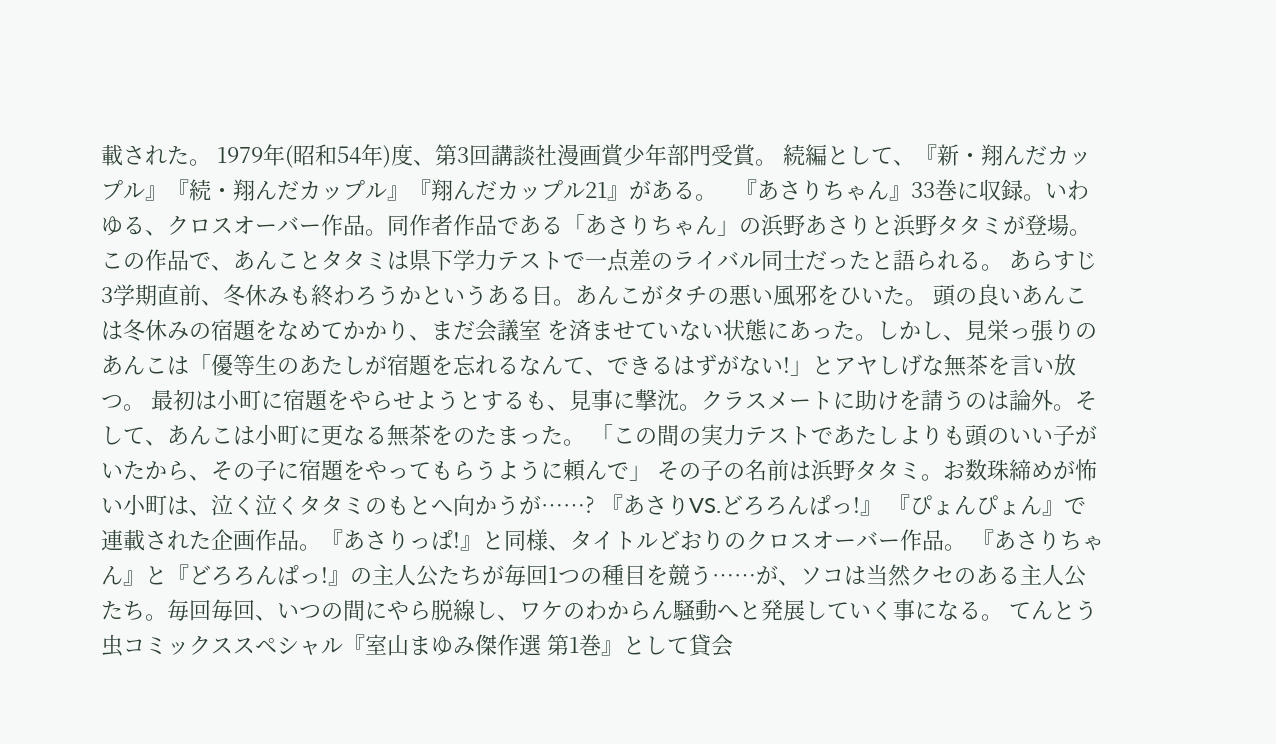載された。 1979年(昭和54年)度、第3回講談社漫画賞少年部門受賞。 続編として、『新・翔んだカップル』『続・翔んだカップル』『翔んだカップル21』がある。   『あさりちゃん』33巻に収録。いわゆる、クロスオーバー作品。同作者作品である「あさりちゃん」の浜野あさりと浜野タタミが登場。この作品で、あんことタタミは県下学力テストで一点差のライバル同士だったと語られる。 あらすじ 3学期直前、冬休みも終わろうかというある日。あんこがタチの悪い風邪をひいた。 頭の良いあんこは冬休みの宿題をなめてかかり、まだ会議室 を済ませていない状態にあった。しかし、見栄っ張りのあんこは「優等生のあたしが宿題を忘れるなんて、できるはずがない!」とアヤしげな無茶を言い放つ。 最初は小町に宿題をやらせようとするも、見事に撃沈。クラスメートに助けを請うのは論外。そして、あんこは小町に更なる無茶をのたまった。 「この間の実力テストであたしよりも頭のいい子がいたから、その子に宿題をやってもらうように頼んで」 その子の名前は浜野タタミ。お数珠締めが怖い小町は、泣く泣くタタミのもとへ向かうが……? 『あさりVS.どろろんぱっ!』 『ぴょんぴょん』で連載された企画作品。『あさりっぱ!』と同様、タイトルどおりのクロスオーバー作品。 『あさりちゃん』と『どろろんぱっ!』の主人公たちが毎回1つの種目を競う……が、ソコは当然クセのある主人公たち。毎回毎回、いつの間にやら脱線し、ワケのわからん騒動へと発展していく事になる。 てんとう虫コミックススペシャル『室山まゆみ傑作選 第1巻』として貸会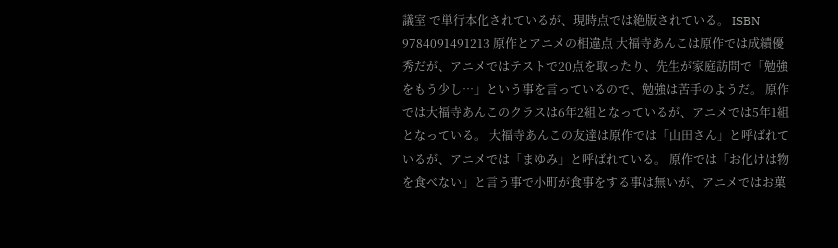議室 で単行本化されているが、現時点では絶版されている。 ISBN 9784091491213 原作とアニメの相違点 大福寺あんこは原作では成績優秀だが、アニメではテストで20点を取ったり、先生が家庭訪問で「勉強をもう少し…」という事を言っているので、勉強は苦手のようだ。 原作では大福寺あんこのクラスは6年2組となっているが、アニメでは5年1組となっている。 大福寺あんこの友達は原作では「山田さん」と呼ばれているが、アニメでは「まゆみ」と呼ばれている。 原作では「お化けは物を食べない」と言う事で小町が食事をする事は無いが、アニメではお菓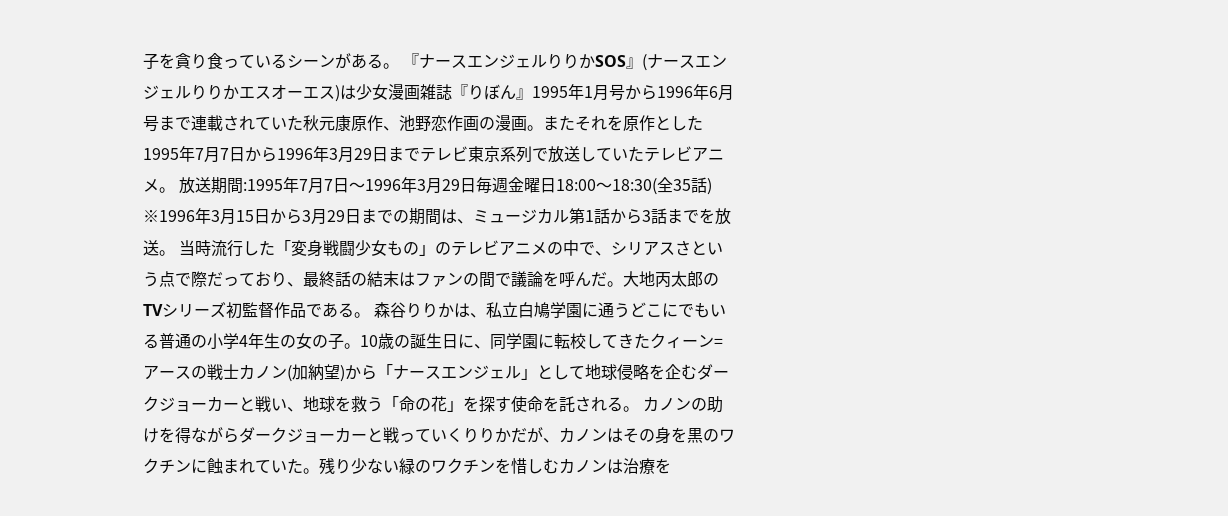子を貪り食っているシーンがある。 『ナースエンジェルりりかSOS』(ナースエンジェルりりかエスオーエス)は少女漫画雑誌『りぼん』1995年1月号から1996年6月号まで連載されていた秋元康原作、池野恋作画の漫画。またそれを原作とした1995年7月7日から1996年3月29日までテレビ東京系列で放送していたテレビアニメ。 放送期間:1995年7月7日〜1996年3月29日毎週金曜日18:00〜18:30(全35話) ※1996年3月15日から3月29日までの期間は、ミュージカル第1話から3話までを放送。 当時流行した「変身戦闘少女もの」のテレビアニメの中で、シリアスさという点で際だっており、最終話の結末はファンの間で議論を呼んだ。大地丙太郎のTVシリーズ初監督作品である。 森谷りりかは、私立白鳩学園に通うどこにでもいる普通の小学4年生の女の子。10歳の誕生日に、同学園に転校してきたクィーン=アースの戦士カノン(加納望)から「ナースエンジェル」として地球侵略を企むダークジョーカーと戦い、地球を救う「命の花」を探す使命を託される。 カノンの助けを得ながらダークジョーカーと戦っていくりりかだが、カノンはその身を黒のワクチンに蝕まれていた。残り少ない緑のワクチンを惜しむカノンは治療を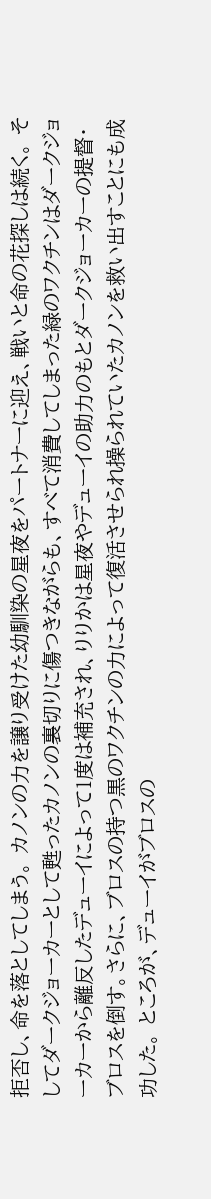拒否し、命を落としてしまう。 カノンの力を譲り受けた幼馴染の星夜をパートナーに迎え、戦いと命の花探しは続く。 そしてダークジョーカーとして甦ったカノンの裏切りに傷つきながらも、すべて消費してしまった緑のワクチンはダークジョーカーから離反したデューイによって1度は補充され、りりかは星夜やデューイの助力のもとダークジョーカーの提督・ブロスを倒す。さらに、ブロスの持つ黒のワクチンの力によって復活させられ操られていたカノンを救い出すことにも成功した。 ところが、デューイがブロスの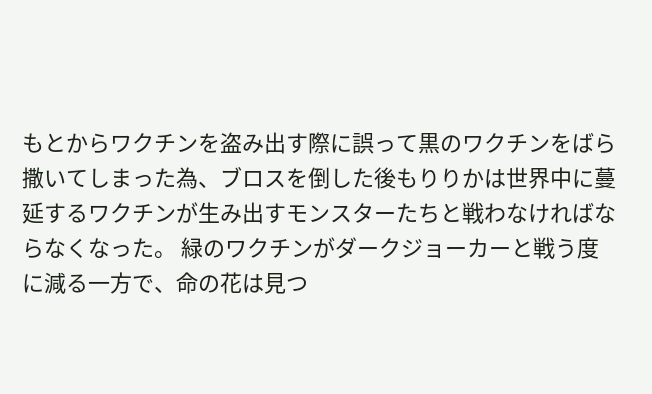もとからワクチンを盗み出す際に誤って黒のワクチンをばら撒いてしまった為、ブロスを倒した後もりりかは世界中に蔓延するワクチンが生み出すモンスターたちと戦わなければならなくなった。 緑のワクチンがダークジョーカーと戦う度に減る一方で、命の花は見つ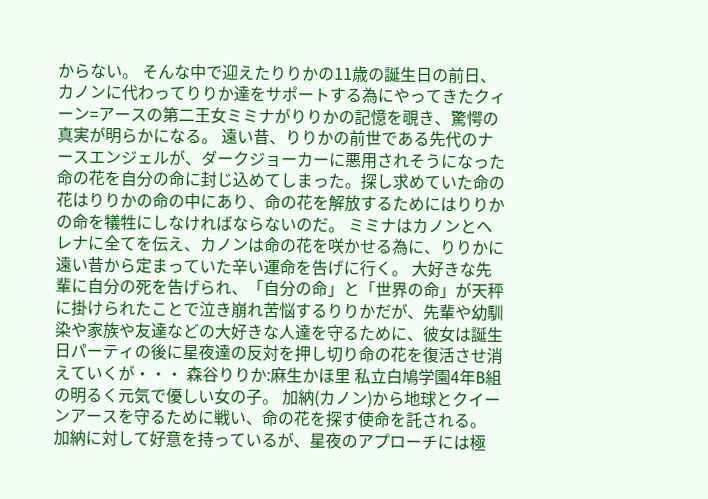からない。 そんな中で迎えたりりかの11歳の誕生日の前日、カノンに代わってりりか達をサポートする為にやってきたクィーン=アースの第二王女ミミナがりりかの記憶を覗き、驚愕の真実が明らかになる。 遠い昔、りりかの前世である先代のナースエンジェルが、ダークジョーカーに悪用されそうになった命の花を自分の命に封じ込めてしまった。探し求めていた命の花はりりかの命の中にあり、命の花を解放するためにはりりかの命を犠牲にしなければならないのだ。 ミミナはカノンとヘレナに全てを伝え、カノンは命の花を咲かせる為に、りりかに遠い昔から定まっていた辛い運命を告げに行く。 大好きな先輩に自分の死を告げられ、「自分の命」と「世界の命」が天秤に掛けられたことで泣き崩れ苦悩するりりかだが、先輩や幼馴染や家族や友達などの大好きな人達を守るために、彼女は誕生日パーティの後に星夜達の反対を押し切り命の花を復活させ消えていくが・・・ 森谷りりか:麻生かほ里 私立白鳩学園4年B組の明るく元気で優しい女の子。 加納(カノン)から地球とクイーンアースを守るために戦い、命の花を探す使命を託される。 加納に対して好意を持っているが、星夜のアプローチには極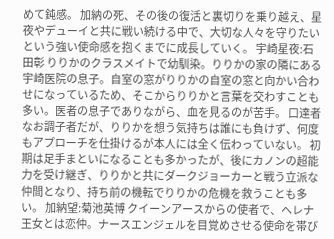めて鈍感。 加納の死、その後の復活と裏切りを乗り越え、星夜やデューイと共に戦い続ける中で、大切な人々を守りたいという強い使命感を抱くまでに成長していく。 宇崎星夜:石田彰 りりかのクラスメイトで幼馴染。りりかの家の隣にある宇崎医院の息子。自室の窓がりりかの自室の窓と向かい合わせになっているため、そこからりりかと言葉を交わすことも多い。医者の息子でありながら、血を見るのが苦手。 口達者なお調子者だが、りりかを想う気持ちは誰にも負けず、何度もアプローチを仕掛けるが本人には全く伝わっていない。 初期は足手まといになることも多かったが、後にカノンの超能力を受け継ぎ、りりかと共にダークジョーカーと戦う立派な仲間となり、持ち前の機転でりりかの危機を救うことも多い。 加納望:菊池英博 クイーンアースからの使者で、ヘレナ王女とは恋仲。ナースエンジェルを目覚めさせる使命を帯び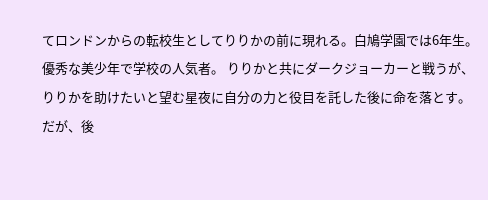てロンドンからの転校生としてりりかの前に現れる。白鳩学園では6年生。優秀な美少年で学校の人気者。 りりかと共にダークジョーカーと戦うが、りりかを助けたいと望む星夜に自分の力と役目を託した後に命を落とす。だが、後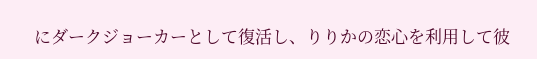にダークジョーカーとして復活し、りりかの恋心を利用して彼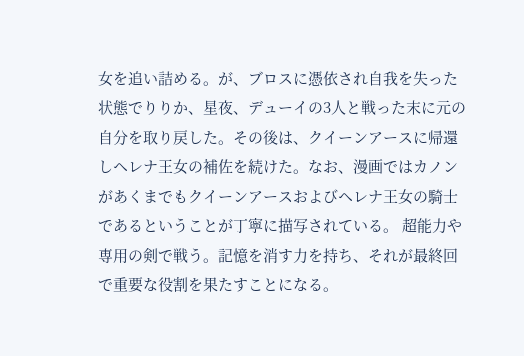女を追い詰める。が、ブロスに憑依され自我を失った状態でりりか、星夜、デューイの3人と戦った末に元の自分を取り戻した。その後は、クイーンアースに帰還しヘレナ王女の補佐を続けた。なお、漫画ではカノンがあくまでもクイーンアースおよびヘレナ王女の騎士であるということが丁寧に描写されている。 超能力や専用の剣で戦う。記憶を消す力を持ち、それが最終回で重要な役割を果たすことになる。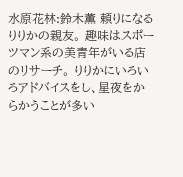水原花林:鈴木薫 頼りになるりりかの親友。 趣味はスポーツマン系の美青年がいる店のリサーチ。 りりかにいろいろアドバイスをし、星夜をからかうことが多い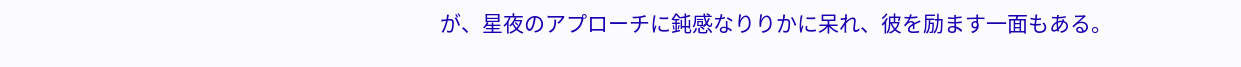が、星夜のアプローチに鈍感なりりかに呆れ、彼を励ます一面もある。